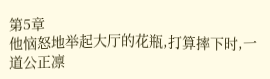第5章
他恼怒地举起大厅的花瓶,打算摔下时,一道公正凛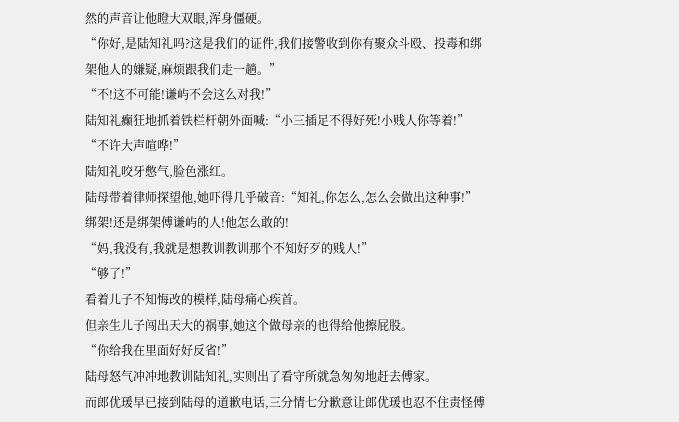然的声音让他瞪大双眼,浑身僵硬。
“你好,是陆知礼吗?这是我们的证件,我们接警收到你有聚众斗殴、投毒和绑架他人的嫌疑,麻烦跟我们走一趟。”
“不!这不可能!谦屿不会这么对我!”
陆知礼癫狂地抓着铁栏杆朝外面喊:“小三插足不得好死!小贱人你等着!”
“不许大声喧哗!”
陆知礼咬牙憋气,脸色涨红。
陆母带着律师探望他,她吓得几乎破音:“知礼,你怎么,怎么会做出这种事!”
绑架!还是绑架傅谦屿的人!他怎么敢的!
“妈,我没有,我就是想教训教训那个不知好歹的贱人!”
“够了!”
看着儿子不知悔改的模样,陆母痛心疾首。
但亲生儿子闯出天大的祸事,她这个做母亲的也得给他擦屁股。
“你给我在里面好好反省!”
陆母怒气冲冲地教训陆知礼,实则出了看守所就急匆匆地赶去傅家。
而郎优瑗早已接到陆母的道歉电话,三分情七分歉意让郎优瑗也忍不住责怪傅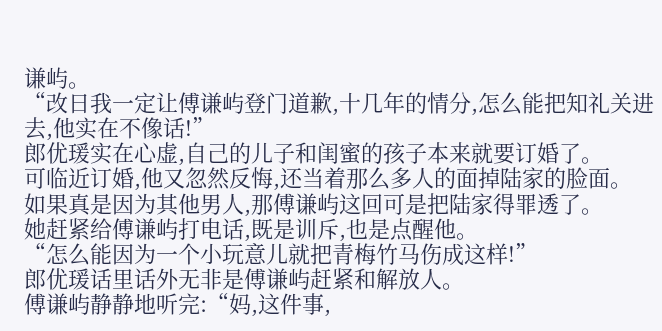谦屿。
“改日我一定让傅谦屿登门道歉,十几年的情分,怎么能把知礼关进去,他实在不像话!”
郎优瑗实在心虚,自己的儿子和闺蜜的孩子本来就要订婚了。
可临近订婚,他又忽然反悔,还当着那么多人的面掉陆家的脸面。
如果真是因为其他男人,那傅谦屿这回可是把陆家得罪透了。
她赶紧给傅谦屿打电话,既是训斥,也是点醒他。
“怎么能因为一个小玩意儿就把青梅竹马伤成这样!”
郎优瑗话里话外无非是傅谦屿赶紧和解放人。
傅谦屿静静地听完:“妈,这件事,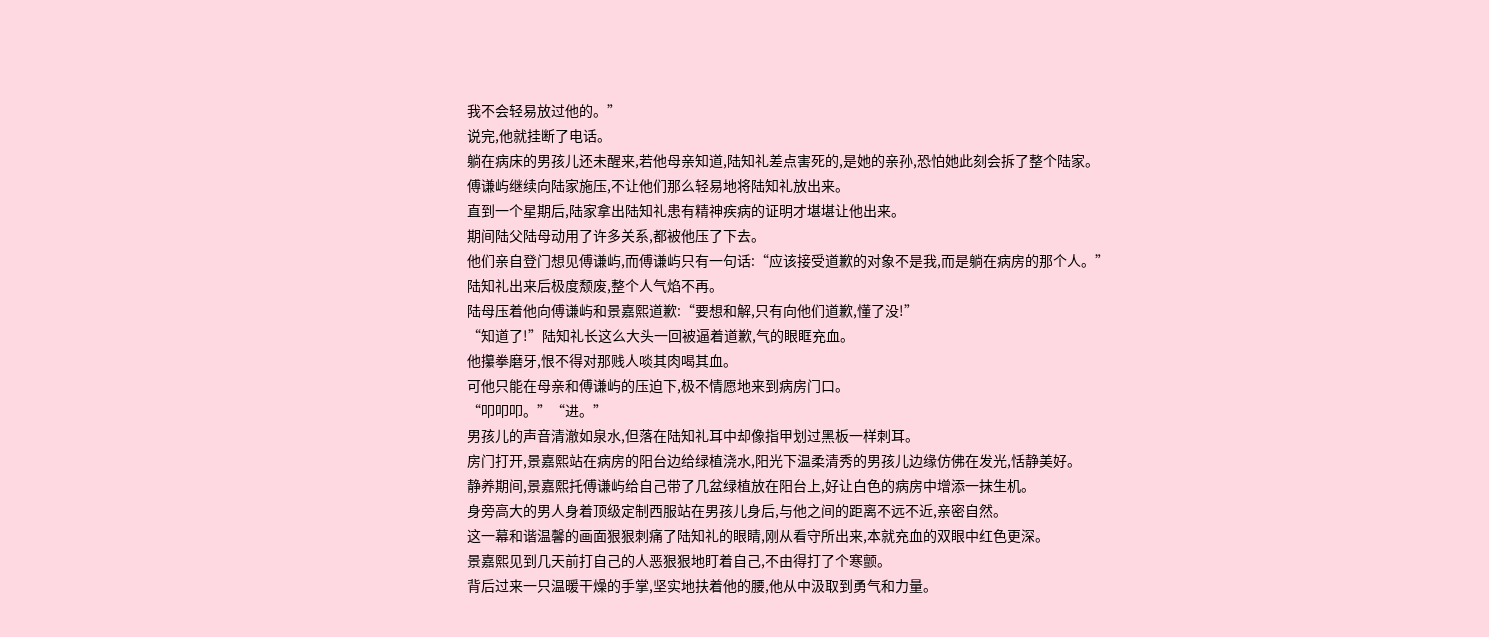我不会轻易放过他的。”
说完,他就挂断了电话。
躺在病床的男孩儿还未醒来,若他母亲知道,陆知礼差点害死的,是她的亲孙,恐怕她此刻会拆了整个陆家。
傅谦屿继续向陆家施压,不让他们那么轻易地将陆知礼放出来。
直到一个星期后,陆家拿出陆知礼患有精神疾病的证明才堪堪让他出来。
期间陆父陆母动用了许多关系,都被他压了下去。
他们亲自登门想见傅谦屿,而傅谦屿只有一句话:“应该接受道歉的对象不是我,而是躺在病房的那个人。”
陆知礼出来后极度颓废,整个人气焰不再。
陆母压着他向傅谦屿和景嘉熙道歉:“要想和解,只有向他们道歉,懂了没!”
“知道了!”陆知礼长这么大头一回被逼着道歉,气的眼眶充血。
他攥拳磨牙,恨不得对那贱人啖其肉喝其血。
可他只能在母亲和傅谦屿的压迫下,极不情愿地来到病房门口。
“叩叩叩。”“进。”
男孩儿的声音清澈如泉水,但落在陆知礼耳中却像指甲划过黑板一样刺耳。
房门打开,景嘉熙站在病房的阳台边给绿植浇水,阳光下温柔清秀的男孩儿边缘仿佛在发光,恬静美好。
静养期间,景嘉熙托傅谦屿给自己带了几盆绿植放在阳台上,好让白色的病房中增添一抹生机。
身旁高大的男人身着顶级定制西服站在男孩儿身后,与他之间的距离不远不近,亲密自然。
这一幕和谐温馨的画面狠狠刺痛了陆知礼的眼睛,刚从看守所出来,本就充血的双眼中红色更深。
景嘉熙见到几天前打自己的人恶狠狠地盯着自己,不由得打了个寒颤。
背后过来一只温暖干燥的手掌,坚实地扶着他的腰,他从中汲取到勇气和力量。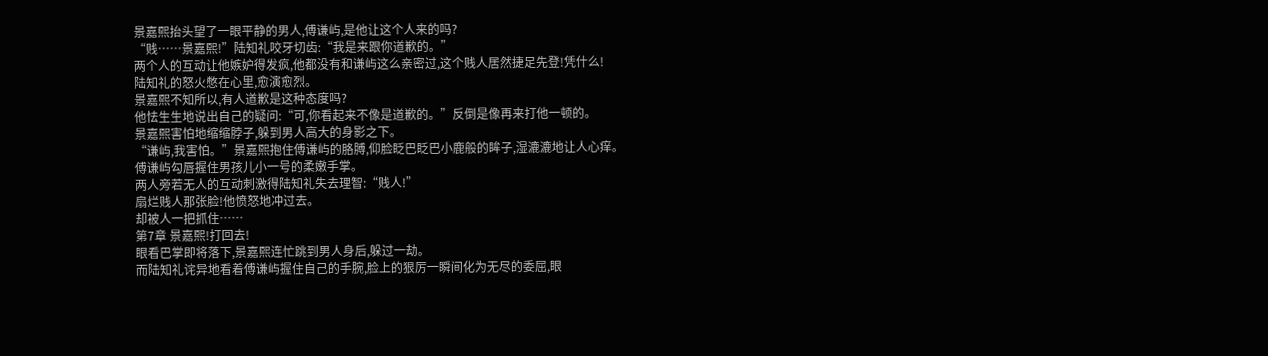景嘉熙抬头望了一眼平静的男人,傅谦屿,是他让这个人来的吗?
“贱……景嘉熙!”陆知礼咬牙切齿:“我是来跟你道歉的。”
两个人的互动让他嫉妒得发疯,他都没有和谦屿这么亲密过,这个贱人居然捷足先登!凭什么!
陆知礼的怒火憋在心里,愈演愈烈。
景嘉熙不知所以,有人道歉是这种态度吗?
他怯生生地说出自己的疑问:“可,你看起来不像是道歉的。”反倒是像再来打他一顿的。
景嘉熙害怕地缩缩脖子,躲到男人高大的身影之下。
“谦屿,我害怕。”景嘉熙抱住傅谦屿的胳膊,仰脸眨巴眨巴小鹿般的眸子,湿漉漉地让人心痒。
傅谦屿勾唇握住男孩儿小一号的柔嫩手掌。
两人旁若无人的互动刺激得陆知礼失去理智:“贱人!”
扇烂贱人那张脸!他愤怒地冲过去。
却被人一把抓住……
第7章 景嘉熙!打回去!
眼看巴掌即将落下,景嘉熙连忙跳到男人身后,躲过一劫。
而陆知礼诧异地看着傅谦屿握住自己的手腕,脸上的狠厉一瞬间化为无尽的委屈,眼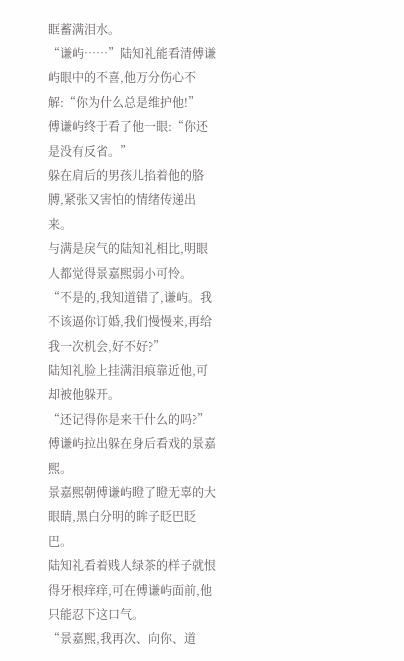眶蓄满泪水。
“谦屿……”陆知礼能看清傅谦屿眼中的不喜,他万分伤心不解:“你为什么总是维护他!”
傅谦屿终于看了他一眼:“你还是没有反省。”
躲在肩后的男孩儿掐着他的胳膊,紧张又害怕的情绪传递出来。
与满是戾气的陆知礼相比,明眼人都觉得景嘉熙弱小可怜。
“不是的,我知道错了,谦屿。我不该逼你订婚,我们慢慢来,再给我一次机会,好不好?”
陆知礼脸上挂满泪痕靠近他,可却被他躲开。
“还记得你是来干什么的吗?”傅谦屿拉出躲在身后看戏的景嘉熙。
景嘉熙朝傅谦屿瞪了瞪无辜的大眼睛,黑白分明的眸子眨巴眨巴。
陆知礼看着贱人绿茶的样子就恨得牙根痒痒,可在傅谦屿面前,他只能忍下这口气。
“景嘉熙,我再次、向你、道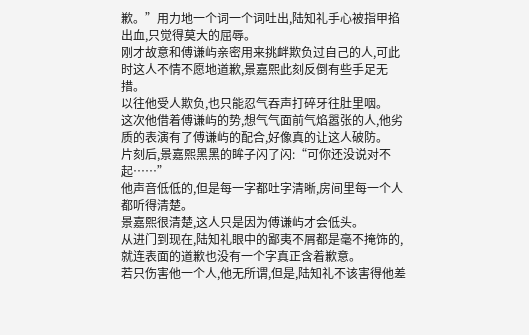歉。”用力地一个词一个词吐出,陆知礼手心被指甲掐出血,只觉得莫大的屈辱。
刚才故意和傅谦屿亲密用来挑衅欺负过自己的人,可此时这人不情不愿地道歉,景嘉熙此刻反倒有些手足无措。
以往他受人欺负,也只能忍气吞声打碎牙往肚里咽。
这次他借着傅谦屿的势,想气气面前气焰嚣张的人,他劣质的表演有了傅谦屿的配合,好像真的让这人破防。
片刻后,景嘉熙黑黑的眸子闪了闪:“可你还没说对不起……”
他声音低低的,但是每一字都吐字清晰,房间里每一个人都听得清楚。
景嘉熙很清楚,这人只是因为傅谦屿才会低头。
从进门到现在,陆知礼眼中的鄙夷不屑都是毫不掩饰的,就连表面的道歉也没有一个字真正含着歉意。
若只伤害他一个人,他无所谓,但是,陆知礼不该害得他差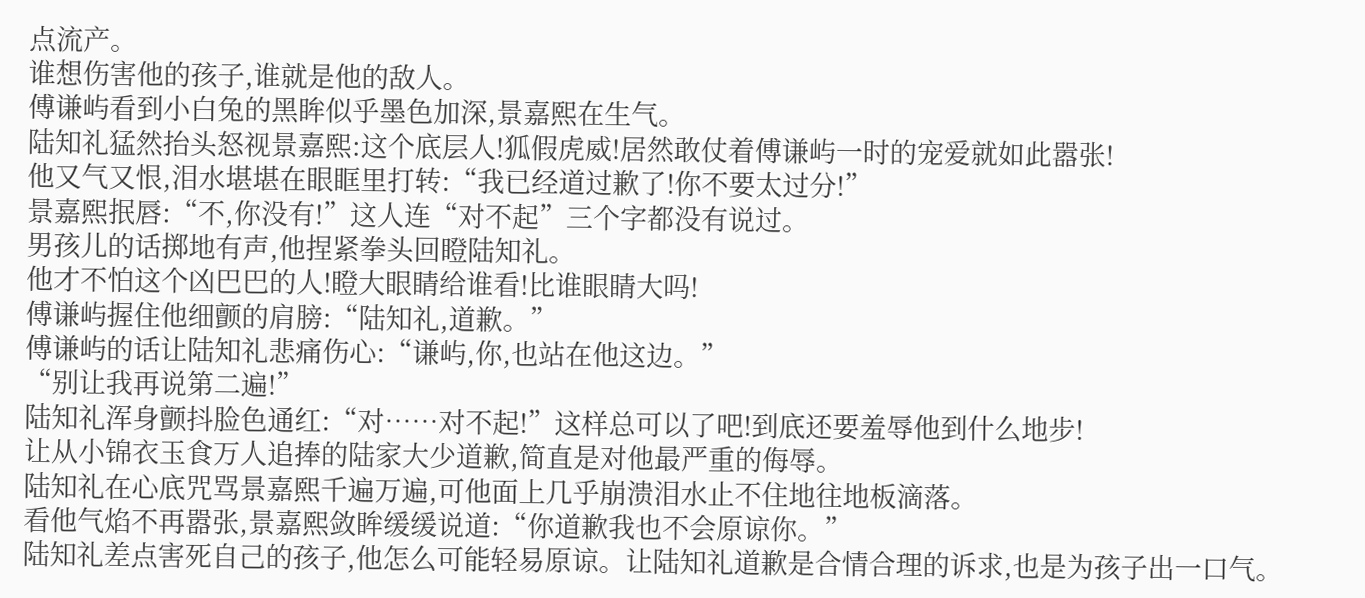点流产。
谁想伤害他的孩子,谁就是他的敌人。
傅谦屿看到小白兔的黑眸似乎墨色加深,景嘉熙在生气。
陆知礼猛然抬头怒视景嘉熙:这个底层人!狐假虎威!居然敢仗着傅谦屿一时的宠爱就如此嚣张!
他又气又恨,泪水堪堪在眼眶里打转:“我已经道过歉了!你不要太过分!”
景嘉熙抿唇:“不,你没有!”这人连“对不起”三个字都没有说过。
男孩儿的话掷地有声,他捏紧拳头回瞪陆知礼。
他才不怕这个凶巴巴的人!瞪大眼睛给谁看!比谁眼睛大吗!
傅谦屿握住他细颤的肩膀:“陆知礼,道歉。”
傅谦屿的话让陆知礼悲痛伤心:“谦屿,你,也站在他这边。”
“别让我再说第二遍!”
陆知礼浑身颤抖脸色通红:“对……对不起!”这样总可以了吧!到底还要羞辱他到什么地步!
让从小锦衣玉食万人追捧的陆家大少道歉,简直是对他最严重的侮辱。
陆知礼在心底咒骂景嘉熙千遍万遍,可他面上几乎崩溃泪水止不住地往地板滴落。
看他气焰不再嚣张,景嘉熙敛眸缓缓说道:“你道歉我也不会原谅你。”
陆知礼差点害死自己的孩子,他怎么可能轻易原谅。让陆知礼道歉是合情合理的诉求,也是为孩子出一口气。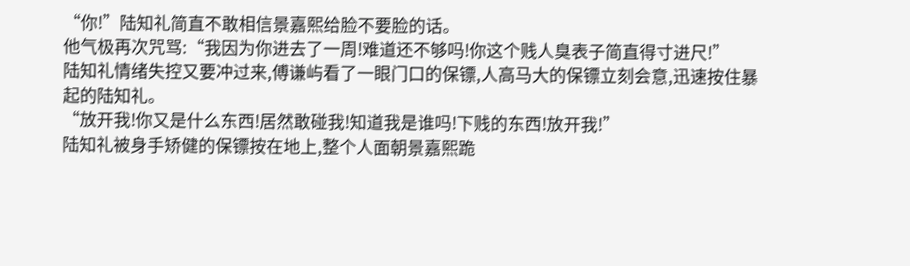“你!”陆知礼简直不敢相信景嘉熙给脸不要脸的话。
他气极再次咒骂:“我因为你进去了一周!难道还不够吗!你这个贱人臭表子简直得寸进尺!”
陆知礼情绪失控又要冲过来,傅谦屿看了一眼门口的保镖,人高马大的保镖立刻会意,迅速按住暴起的陆知礼。
“放开我!你又是什么东西!居然敢碰我!知道我是谁吗!下贱的东西!放开我!”
陆知礼被身手矫健的保镖按在地上,整个人面朝景嘉熙跪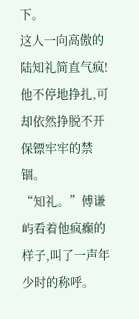下。
这人一向高傲的陆知礼简直气疯!
他不停地挣扎,可却依然挣脱不开保镖牢牢的禁锢。
“知礼。”傅谦屿看着他疯癫的样子,叫了一声年少时的称呼。